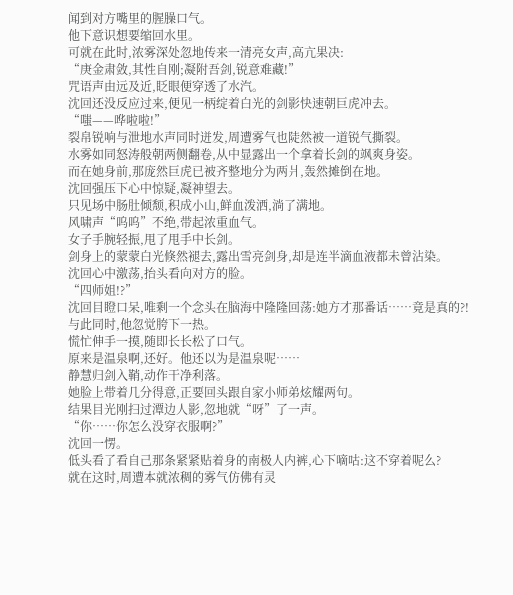闻到对方嘴里的腥臊口气。
他下意识想要缩回水里。
可就在此时,浓雾深处忽地传来一清亮女声,高亢果决:
“庚金肃敛,其性自刚;凝附吾剑,锐意难藏!”
咒语声由远及近,眨眼便穿透了水汽。
沈回还没反应过来,便见一柄绽着白光的剑影快速朝巨虎冲去。
“嗤——哗啦啦!”
裂帛锐响与泄地水声同时迸发,周遭雾气也陡然被一道锐气撕裂。
水雾如同怒涛般朝两侧翻卷,从中显露出一个拿着长剑的飒爽身姿。
而在她身前,那庞然巨虎已被齐整地分为两爿,轰然摊倒在地。
沈回强压下心中惊疑,凝神望去。
只见场中肠肚倾颓,积成小山,鲜血泼洒,淌了满地。
风啸声“呜呜”不绝,带起浓重血气。
女子手腕轻振,甩了甩手中长剑。
剑身上的蒙蒙白光倏然褪去,露出雪亮剑身,却是连半滴血液都未曾沾染。
沈回心中激荡,抬头看向对方的脸。
“四师姐!?”
沈回目瞪口呆,唯剩一个念头在脑海中隆隆回荡:她方才那番话……竟是真的?!
与此同时,他忽觉胯下一热。
慌忙伸手一摸,随即长长松了口气。
原来是温泉啊,还好。他还以为是温泉呢……
静慧归剑入鞘,动作干净利落。
她脸上带着几分得意,正要回头跟自家小师弟炫耀两句。
结果目光刚扫过潭边人影,忽地就“呀”了一声。
“你……你怎么没穿衣服啊?”
沈回一愣。
低头看了看自己那条紧紧贴着身的南极人内裤,心下嘀咕:这不穿着呢么?
就在这时,周遭本就浓稠的雾气仿佛有灵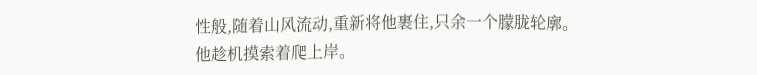性般,随着山风流动,重新将他裹住,只余一个朦胧轮廓。
他趁机摸索着爬上岸。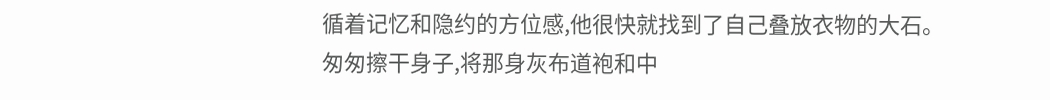循着记忆和隐约的方位感,他很快就找到了自己叠放衣物的大石。
匆匆擦干身子,将那身灰布道袍和中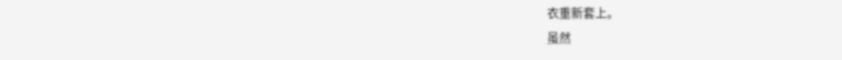衣重新套上。
虽然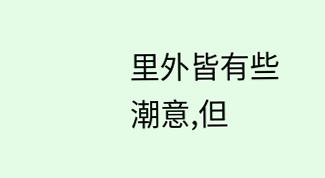里外皆有些潮意,但